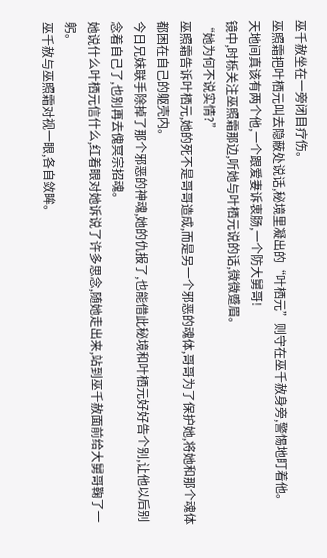巫千赦坐在一旁闭目疗伤。
巫照霜把叶栖元叫去隐蔽处说话,秘境里凝出的“叶栖元”则守在巫千赦身旁,警惕地盯着他。
天地间真该有两个他,一个跟爱妻诉衷肠,一个防大舅哥!
镜中,时栎关注巫照霜那边,听她与叶栖元说的话,微微蹙眉。
“她为何不说实情?”
巫照霜告诉叶栖元,她的死不是哥哥造成,而是另一个邪恶的魂体,哥哥为了保护她,将她和那个魂体都困在自己的躯壳内。
今日兄妹联手除掉了那个邪恶的神魂,她的仇报了,也能借此秘境和叶栖元好好告个别,让他以后别念着自己了,也别再去傀冥宗招魂。
她说什么叶栖元信什么,红着眼对她诉说了许多思念,随她走出来,站到巫千赦面前给大舅哥鞠了一躬。
巫千赦与巫照霜对视一眼,各自敛眸。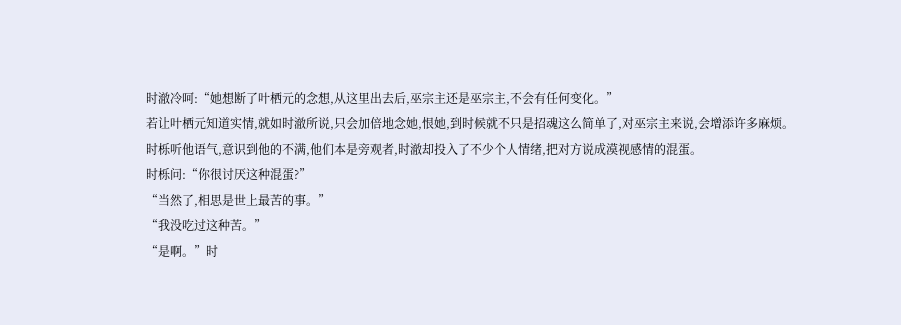时澈冷呵:“她想断了叶栖元的念想,从这里出去后,巫宗主还是巫宗主,不会有任何变化。”
若让叶栖元知道实情,就如时澈所说,只会加倍地念她,恨她,到时候就不只是招魂这么简单了,对巫宗主来说,会增添许多麻烦。
时栎听他语气,意识到他的不满,他们本是旁观者,时澈却投入了不少个人情绪,把对方说成漠视感情的混蛋。
时栎问:“你很讨厌这种混蛋?”
“当然了,相思是世上最苦的事。”
“我没吃过这种苦。”
“是啊。”时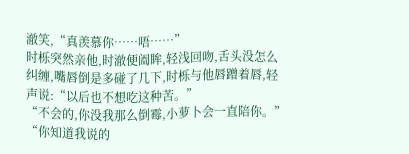澈笑,“真羡慕你……唔……”
时栎突然亲他,时澈便阖眸,轻浅回吻,舌头没怎么纠缠,嘴唇倒是多碰了几下,时栎与他唇蹭着唇,轻声说:“以后也不想吃这种苦。”
“不会的,你没我那么倒霉,小萝卜会一直陪你。”
“你知道我说的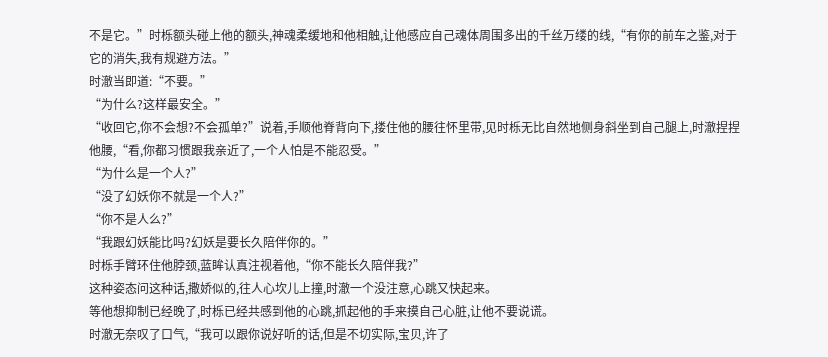不是它。”时栎额头碰上他的额头,神魂柔缓地和他相触,让他感应自己魂体周围多出的千丝万缕的线,“有你的前车之鉴,对于它的消失,我有规避方法。”
时澈当即道:“不要。”
“为什么?这样最安全。”
“收回它,你不会想?不会孤单?”说着,手顺他脊背向下,搂住他的腰往怀里带,见时栎无比自然地侧身斜坐到自己腿上,时澈捏捏他腰,“看,你都习惯跟我亲近了,一个人怕是不能忍受。”
“为什么是一个人?”
“没了幻妖你不就是一个人?”
“你不是人么?”
“我跟幻妖能比吗?幻妖是要长久陪伴你的。”
时栎手臂环住他脖颈,蓝眸认真注视着他,“你不能长久陪伴我?”
这种姿态问这种话,撒娇似的,往人心坎儿上撞,时澈一个没注意,心跳又快起来。
等他想抑制已经晚了,时栎已经共感到他的心跳,抓起他的手来摸自己心脏,让他不要说谎。
时澈无奈叹了口气,“我可以跟你说好听的话,但是不切实际,宝贝,许了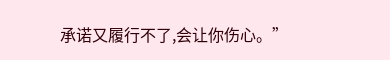承诺又履行不了,会让你伤心。”